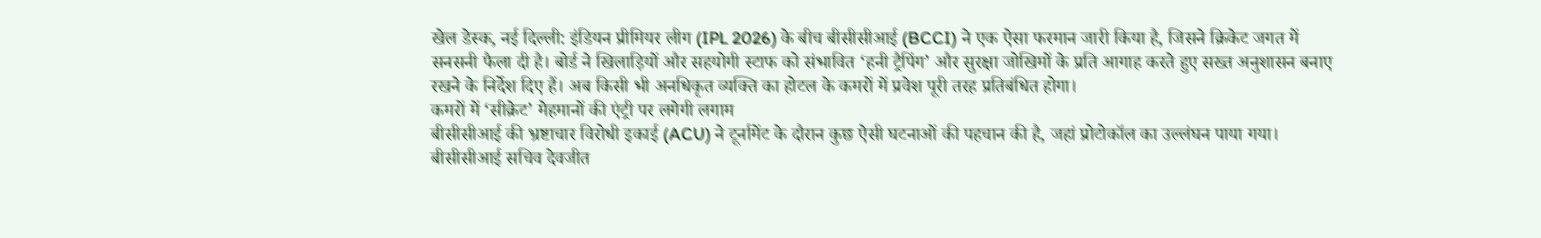खेल डेस्क, नई दिल्ली: इंडियन प्रीमियर लीग (IPL 2026) के बीच बीसीसीआई (BCCI) ने एक ऐसा फरमान जारी किया है, जिसने क्रिकेट जगत में सनसनी फैला दी है। बोर्ड ने खिलाड़ियों और सहयोगी स्टाफ को संभावित ‘हनी ट्रैपिंग’ और सुरक्षा जोखिमों के प्रति आगाह करते हुए सख्त अनुशासन बनाए रखने के निर्देश दिए हैं। अब किसी भी अनधिकृत व्यक्ति का होटल के कमरों में प्रवेश पूरी तरह प्रतिबंधित होगा।
कमरों में ‘सीक्रेट’ मेहमानों की एंट्री पर लगेगी लगाम
बीसीसीआई की भ्रष्टाचार विरोधी इकाई (ACU) ने टूर्नामेंट के दौरान कुछ ऐसी घटनाओं की पहचान की है, जहां प्रोटोकॉल का उल्लंघन पाया गया। बीसीसीआई सचिव देवजीत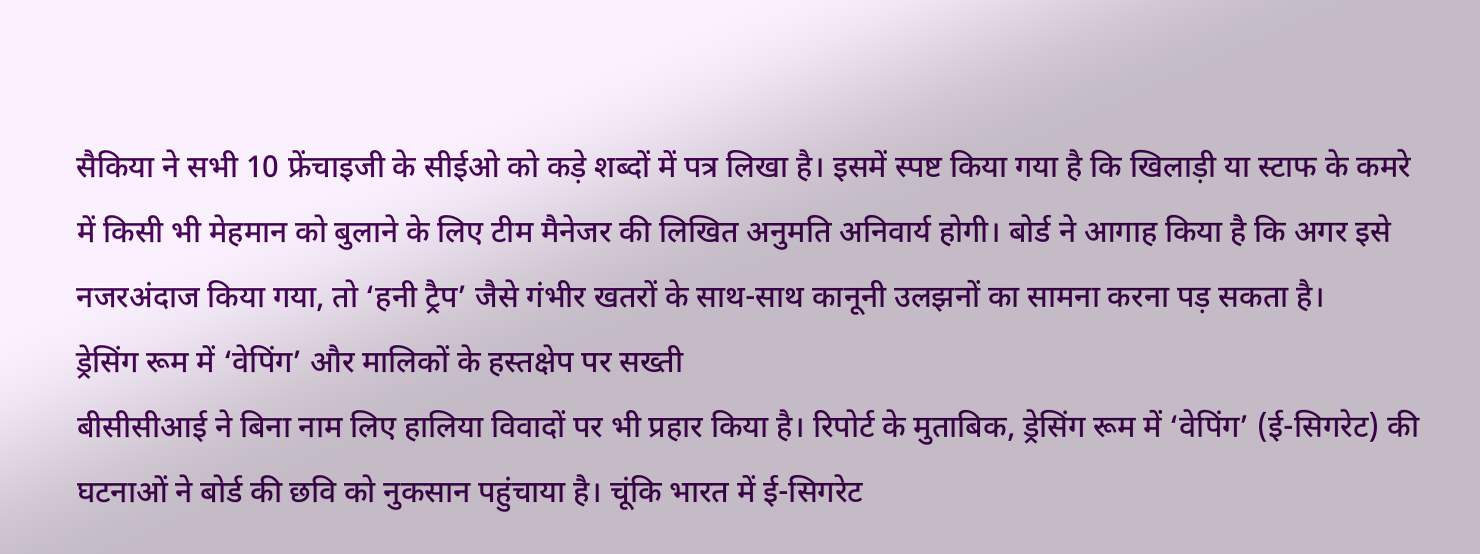सैकिया ने सभी 10 फ्रेंचाइजी के सीईओ को कड़े शब्दों में पत्र लिखा है। इसमें स्पष्ट किया गया है कि खिलाड़ी या स्टाफ के कमरे में किसी भी मेहमान को बुलाने के लिए टीम मैनेजर की लिखित अनुमति अनिवार्य होगी। बोर्ड ने आगाह किया है कि अगर इसे नजरअंदाज किया गया, तो ‘हनी ट्रैप’ जैसे गंभीर खतरों के साथ-साथ कानूनी उलझनों का सामना करना पड़ सकता है।
ड्रेसिंग रूम में ‘वेपिंग’ और मालिकों के हस्तक्षेप पर सख्ती
बीसीसीआई ने बिना नाम लिए हालिया विवादों पर भी प्रहार किया है। रिपोर्ट के मुताबिक, ड्रेसिंग रूम में ‘वेपिंग’ (ई-सिगरेट) की घटनाओं ने बोर्ड की छवि को नुकसान पहुंचाया है। चूंकि भारत में ई-सिगरेट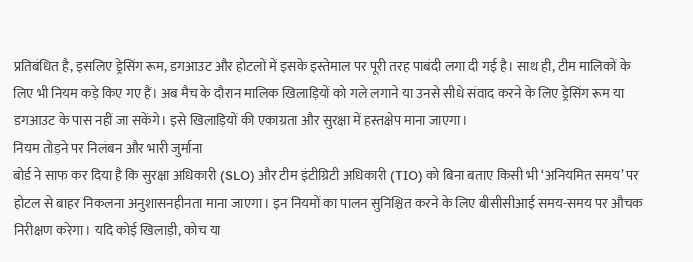प्रतिबंधित है, इसलिए ड्रेसिंग रूम, डगआउट और होटलों में इसके इस्तेमाल पर पूरी तरह पाबंदी लगा दी गई है। साथ ही, टीम मालिकों के लिए भी नियम कड़े किए गए हैं। अब मैच के दौरान मालिक खिलाड़ियों को गले लगाने या उनसे सीधे संवाद करने के लिए ड्रेसिंग रूम या डगआउट के पास नहीं जा सकेंगे। इसे खिलाड़ियों की एकाग्रता और सुरक्षा में हस्तक्षेप माना जाएगा।
नियम तोड़ने पर निलंबन और भारी जुर्माना
बोर्ड ने साफ कर दिया है कि सुरक्षा अधिकारी (SLO) और टीम इंटीग्रिटी अधिकारी (TIO) को बिना बताए किसी भी ‘अनियमित समय’ पर होटल से बाहर निकलना अनुशासनहीनता माना जाएगा। इन नियमों का पालन सुनिश्चित करने के लिए बीसीसीआई समय-समय पर औचक निरीक्षण करेगा। यदि कोई खिलाड़ी, कोच या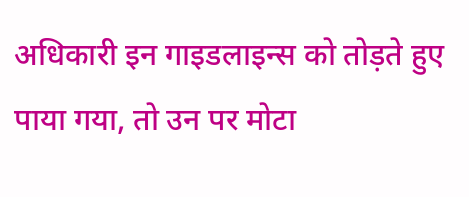अधिकारी इन गाइडलाइन्स को तोड़ते हुए पाया गया, तो उन पर मोटा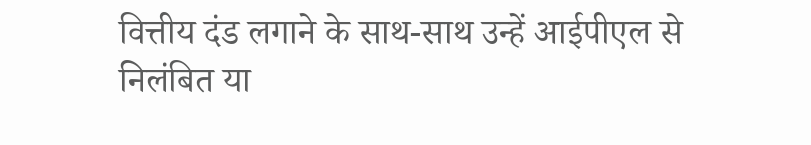वित्तीय दंड लगाने के साथ-साथ उन्हें आईपीएल से निलंबित या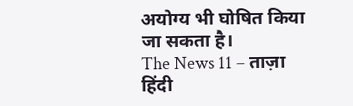अयोग्य भी घोषित किया जा सकता है।
The News 11 – ताज़ा हिंदी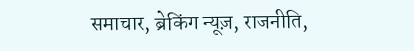समाचार, ब्रेकिंग न्यूज़, राजनीति,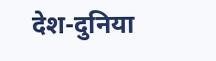देश-दुनिया